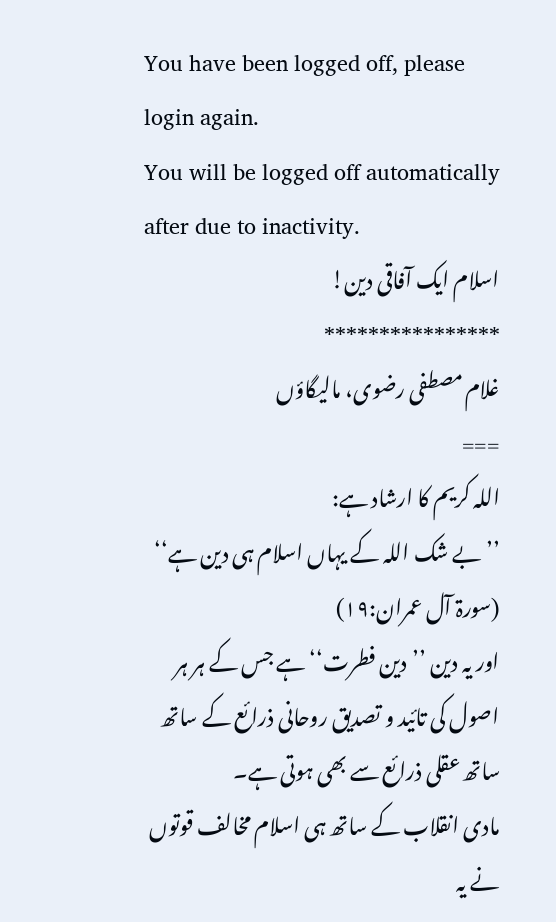You have been logged off, please login again.
You will be logged off automatically after due to inactivity.
اسلام ایک آفاقی دین!
****************
غلام مصطفی رضوی، مالیگاؤں
===
اللہ کریم کا ارشاد ہے:
’’بے شک اللہ کے یہاں اسلام ہی دین ہے‘‘
(سورۃ آل عمران:۱۹)
اور یہ دین ’’دین فطرت‘‘ ہے جس کے ہر ہر اصول کی تائید و تصدیق روحانی ذرائع کے ساتھ ساتھ عقلی ذرائع سے بھی ہوتی ہے۔
مادی انقلاب کے ساتھ ہی اسلام مخالف قوتوں نے یہ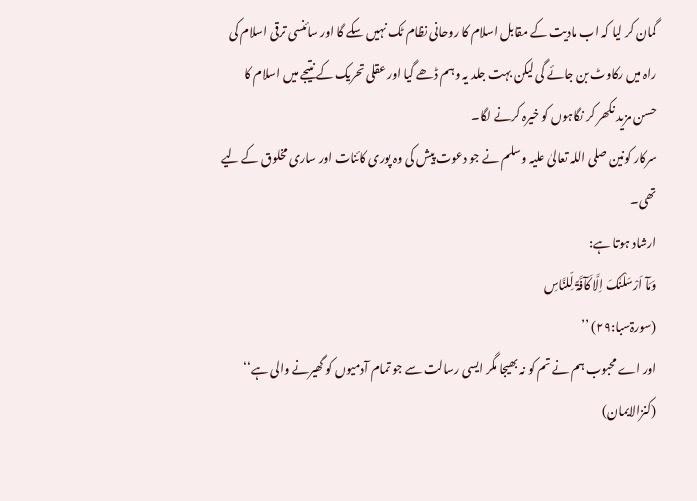گمان کر لیا کہ اب مادیت کے مقابل اسلام کا روحانی نظام ٹک نہیں سکے گا اور سائنسی ترقی اسلام کی راہ میں رکاوٹ بن جائے گی لیکن بہت جلد یہ وہم ڈھے گیا اور عقلی تحریک کے نتیجے میں اسلام کا حسن مزید نکھر کر نگاہوں کو خیرہ کرنے لگا۔
سرکار کونین صلی اللہ تعالیٰ علیہ وسلم نے جو دعوت پیش کی وہ پوری کائنات اور ساری مخلوق کے لیے تھی۔
ارشاد ہوتا ہے:
وَمَآ اَرْسَلْنٰکَ اِلَّا کَآفَّۃً لِّلنَّاسِ
(سورۃسبا:۲۹) ’’
اور اے محبوب ہم نے تم کو نہ بھیجا مگر ایسی رسالت سے جو تمام آدمیوں کو گھیرنے والی ہے‘‘ (کنزالایمان)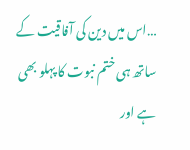…اس میں دین کی آفاقیت کے ساتھ ہی ختم نبوت کا پہلو بھی ہے اور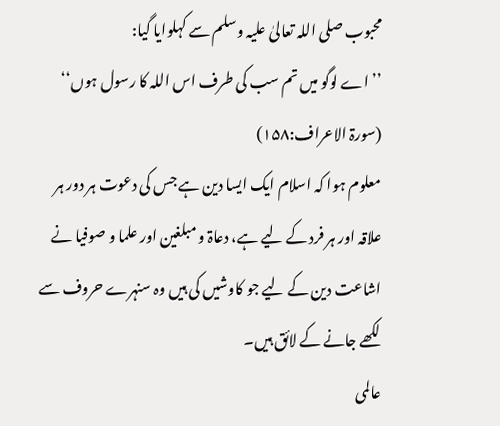محبوب صلی اللہ تعالیٰ علیہ وسلم سے کہلوایا گیا:
’’اے لوگو میں تم سب کی طرف اس اللہ کا رسول ہوں‘‘
(سورۃ الاعراف:۱۵۸)
معلوم ہوا کہ اسلام ایک ایسا دین ہے جس کی دعوت ہر دور ہر علاقہ اور ہر فرد کے لیے ہے، دعاۃ و مبلغین اور علما و صوفیا نے اشاعت دین کے لیے جو کاوشیں کی ہیں وہ سنہرے حروف سے لکھے جانے کے لائق ہیں۔
عالمی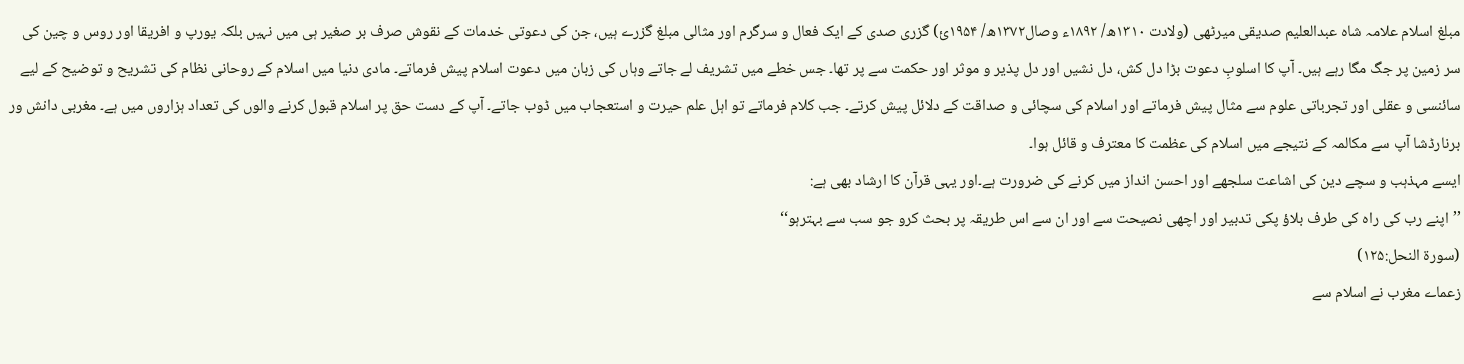مبلغ اسلام علامہ شاہ عبدالعلیم صدیقی میرٹھی (ولادت ۱۳۱۰ھ/ ۱۸۹۲ء وصال۱۳۷۲ھ/ ۱۹۵۴ئ) گزری صدی کے ایک فعال و سرگرم اور مثالی مبلغ گزرے ہیں، جن کی دعوتی خدمات کے نقوش صرف بر صغیر ہی میں نہیں بلکہ یورپ و افریقا اور روس و چین کی سر زمین پر جگ مگا رہے ہیں۔ آپ کا اسلوبِ دعوت بڑا دل کش، دل نشیں اور دل پذیر و موثر اور حکمت سے پر تھا۔ جس خطے میں تشریف لے جاتے وہاں کی زبان میں دعوت اسلام پیش فرماتے۔ مادی دنیا میں اسلام کے روحانی نظام کی تشریح و توضیح کے لیے سائنسی و عقلی اور تجرباتی علوم سے مثال پیش فرماتے اور اسلام کی سچائی و صداقت کے دلائل پیش کرتے۔ جب کلام فرماتے تو اہل علم حیرت و استعجاب میں ڈوب جاتے۔ آپ کے دست حق پر اسلام قبول کرنے والوں کی تعداد ہزاروں میں ہے۔ مغربی دانش ور برنارڈشا آپ سے مکالمہ کے نتیجے میں اسلام کی عظمت کا معترف و قائل ہوا۔
ایسے مہذہب و سچے دین کی اشاعت سلجھے اور احسن انداز میں کرنے کی ضرورت ہے۔اور یہی قرآن کا ارشاد بھی ہے:
’’اپنے رب کی راہ کی طرف بلاؤ پکی تدبیر اور اچھی نصیحت سے اور ان سے اس طریقہ پر بحث کرو جو سب سے بہترہو‘‘
(سورۃ النحل:۱۲۵)
زعماے مغرب نے اسلام سے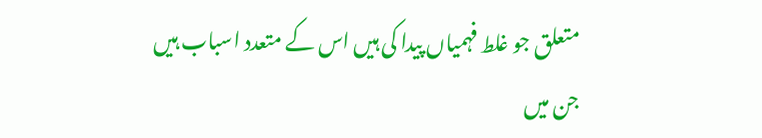متعلق جو غلط فہمیاں پیدا کی ہیں اس کے متعدد اسباب ہیں
جن میں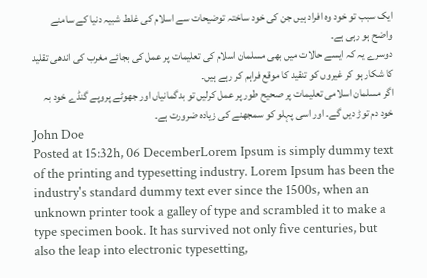ایک سبب تو خود وہ افراد ہیں جن کی خود ساختہ توضیحات سے اسلام کی غلط شبیہ دنیا کے سامنے واضح ہو رہی ہے۔
دوسرے یہ کہ ایسے حالات میں بھی مسلمان اسلام کی تعلیمات پر عمل کی بجائے مغرب کی اندھی تقلید کا شکار ہو کر غیروں کو تنقید کا موقع فراہم کر رہے ہیں۔
اگر مسلمان اسلامی تعلیمات پر صحیح طور پر عمل کرلیں تو بدگمانیاں اور جھوٹے پروپے گنڈے خود بہ خود دم توڑ دیں گے۔ اور اسی پہلو کو سمجھنے کی زیادہ ضرورت ہے۔
John Doe
Posted at 15:32h, 06 DecemberLorem Ipsum is simply dummy text of the printing and typesetting industry. Lorem Ipsum has been the industry's standard dummy text ever since the 1500s, when an unknown printer took a galley of type and scrambled it to make a type specimen book. It has survived not only five centuries, but also the leap into electronic typesetting,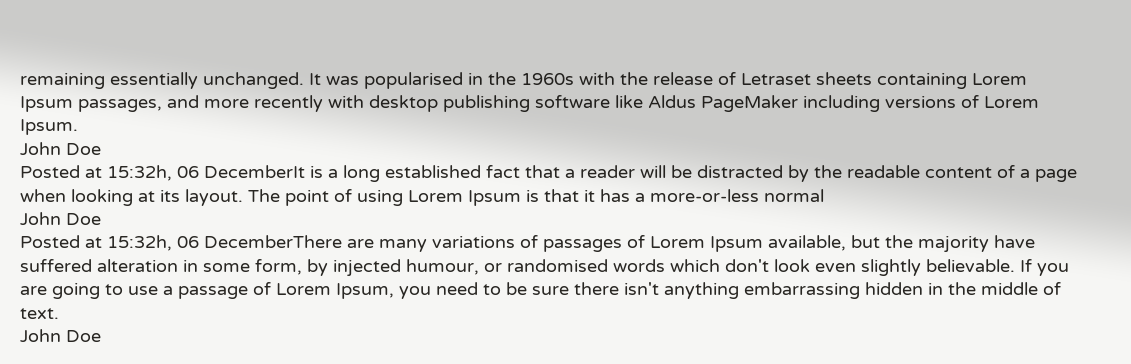remaining essentially unchanged. It was popularised in the 1960s with the release of Letraset sheets containing Lorem Ipsum passages, and more recently with desktop publishing software like Aldus PageMaker including versions of Lorem Ipsum.
John Doe
Posted at 15:32h, 06 DecemberIt is a long established fact that a reader will be distracted by the readable content of a page when looking at its layout. The point of using Lorem Ipsum is that it has a more-or-less normal
John Doe
Posted at 15:32h, 06 DecemberThere are many variations of passages of Lorem Ipsum available, but the majority have suffered alteration in some form, by injected humour, or randomised words which don't look even slightly believable. If you are going to use a passage of Lorem Ipsum, you need to be sure there isn't anything embarrassing hidden in the middle of text.
John Doe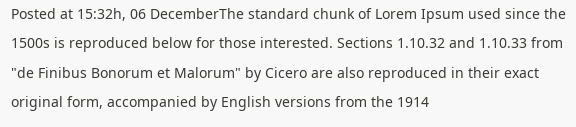Posted at 15:32h, 06 DecemberThe standard chunk of Lorem Ipsum used since the 1500s is reproduced below for those interested. Sections 1.10.32 and 1.10.33 from "de Finibus Bonorum et Malorum" by Cicero are also reproduced in their exact original form, accompanied by English versions from the 1914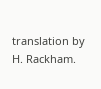translation by H. Rackham.